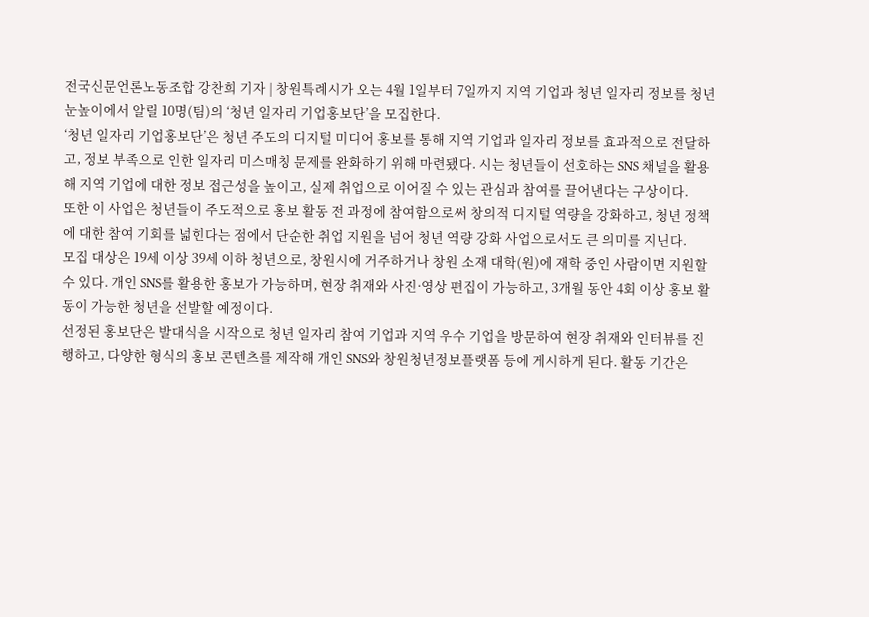전국신문언론노동조합 강찬희 기자 | 창원특례시가 오는 4월 1일부터 7일까지 지역 기업과 청년 일자리 정보를 청년 눈높이에서 알릴 10명(팀)의 ‘청년 일자리 기업홍보단’을 모집한다.
‘청년 일자리 기업홍보단’은 청년 주도의 디지털 미디어 홍보를 통해 지역 기업과 일자리 정보를 효과적으로 전달하고, 정보 부족으로 인한 일자리 미스매칭 문제를 완화하기 위해 마련됐다. 시는 청년들이 선호하는 SNS 채널을 활용해 지역 기업에 대한 정보 접근성을 높이고, 실제 취업으로 이어질 수 있는 관심과 참여를 끌어낸다는 구상이다.
또한 이 사업은 청년들이 주도적으로 홍보 활동 전 과정에 참여함으로써 창의적 디지털 역량을 강화하고, 청년 정책에 대한 참여 기회를 넓힌다는 점에서 단순한 취업 지원을 넘어 청년 역량 강화 사업으로서도 큰 의미를 지닌다.
모집 대상은 19세 이상 39세 이하 청년으로, 창원시에 거주하거나 창원 소재 대학(원)에 재학 중인 사람이면 지원할 수 있다. 개인 SNS를 활용한 홍보가 가능하며, 현장 취재와 사진·영상 편집이 가능하고, 3개월 동안 4회 이상 홍보 활동이 가능한 청년을 선발할 예정이다.
선정된 홍보단은 발대식을 시작으로 청년 일자리 참여 기업과 지역 우수 기업을 방문하여 현장 취재와 인터뷰를 진행하고, 다양한 형식의 홍보 콘텐츠를 제작해 개인 SNS와 창원청년정보플랫폼 등에 게시하게 된다. 활동 기간은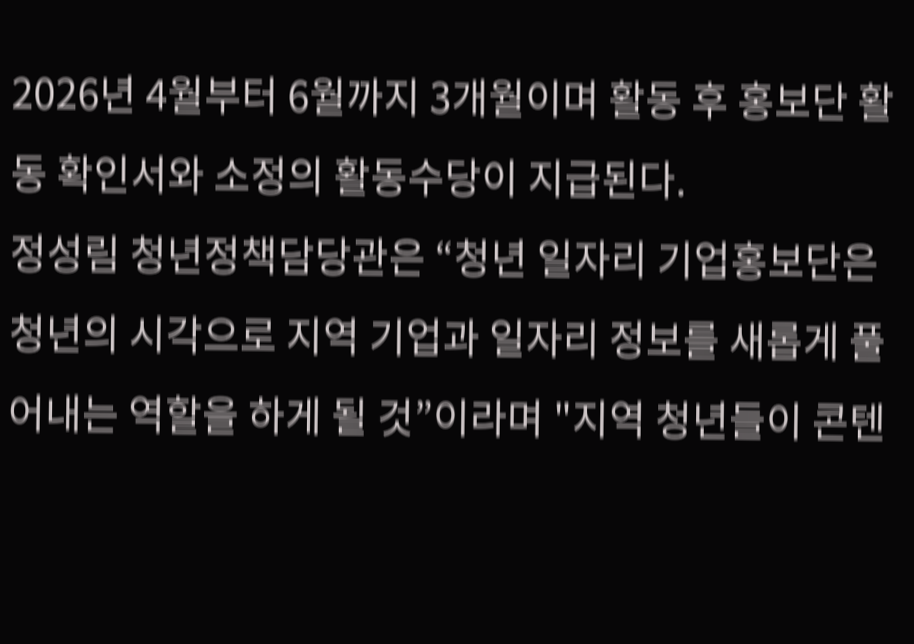2026년 4월부터 6월까지 3개월이며 활동 후 홍보단 활동 확인서와 소정의 활동수당이 지급된다.
정성림 청년정책담당관은 “청년 일자리 기업홍보단은 청년의 시각으로 지역 기업과 일자리 정보를 새롭게 풀어내는 역할을 하게 될 것”이라며 "지역 청년들이 콘텐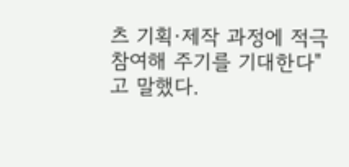츠 기획·제작 과정에 적극 참여해 주기를 기대한다"고 말했다.